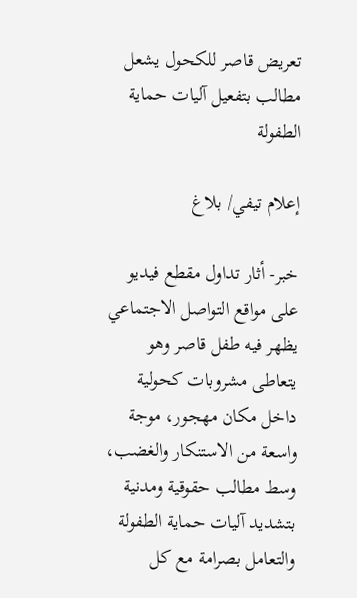تعريض قاصر للكحول يشعل مطالب بتفعيل آليات حماية الطفولة

إعلام تيفي/ بلاغ

خبر- أثار تداول مقطع فيديو على مواقع التواصل الاجتماعي يظهر فيه طفل قاصر وهو يتعاطى مشروبات كحولية داخل مكان مهجور، موجة واسعة من الاستنكار والغضب، وسط مطالب حقوقية ومدنية بتشديد آليات حماية الطفولة والتعامل بصرامة مع كل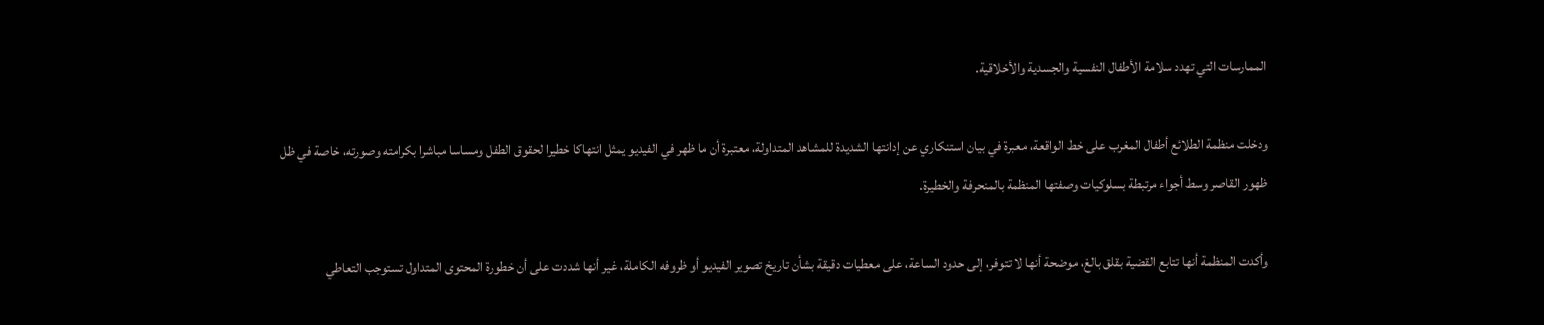الممارسات التي تهدد سلامة الأطفال النفسية والجسدية والأخلاقية.

ودخلت منظمة الطلائع أطفال المغرب على خط الواقعة، معبرة في بيان استنكاري عن إدانتها الشديدة للمشاهد المتداولة، معتبرة أن ما ظهر في الفيديو يمثل انتهاكا خطيرا لحقوق الطفل ومساسا مباشرا بكرامته وصورته، خاصة في ظل ظهور القاصر وسط أجواء مرتبطة بسلوكيات وصفتها المنظمة بالمنحرفة والخطيرة.

وأكدت المنظمة أنها تتابع القضية بقلق بالغ، موضحة أنها لا تتوفر، إلى حدود الساعة، على معطيات دقيقة بشأن تاريخ تصوير الفيديو أو ظروفه الكاملة، غير أنها شددت على أن خطورة المحتوى المتداول تستوجب التعاطي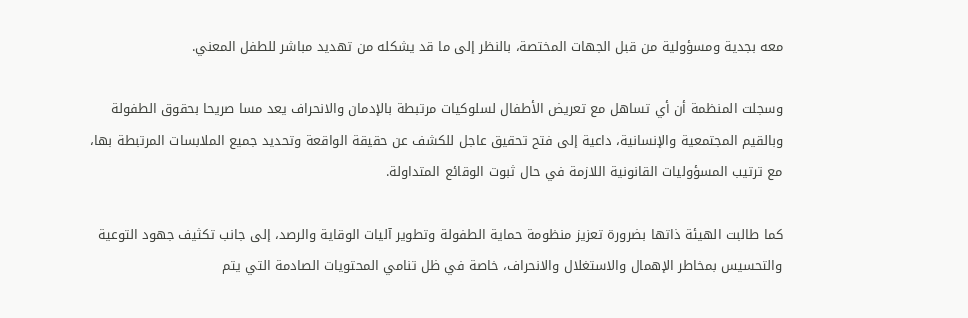معه بجدية ومسؤولية من قبل الجهات المختصة، بالنظر إلى ما قد يشكله من تهديد مباشر للطفل المعني.

وسجلت المنظمة أن أي تساهل مع تعريض الأطفال لسلوكيات مرتبطة بالإدمان والانحراف يعد مسا صريحا بحقوق الطفولة وبالقيم المجتمعية والإنسانية، داعية إلى فتح تحقيق عاجل للكشف عن حقيقة الواقعة وتحديد جميع الملابسات المرتبطة بها، مع ترتيب المسؤوليات القانونية اللازمة في حال ثبوت الوقائع المتداولة.

كما طالبت الهيئة ذاتها بضرورة تعزيز منظومة حماية الطفولة وتطوير آليات الوقاية والرصد، إلى جانب تكثيف جهود التوعية والتحسيس بمخاطر الإهمال والاستغلال والانحراف، خاصة في ظل تنامي المحتويات الصادمة التي يتم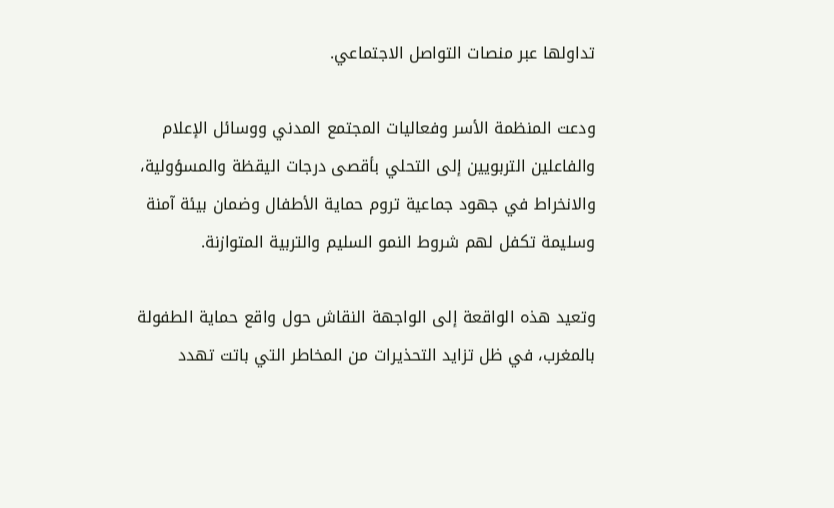تداولها عبر منصات التواصل الاجتماعي.

ودعت المنظمة الأسر وفعاليات المجتمع المدني ووسائل الإعلام والفاعلين التربويين إلى التحلي بأقصى درجات اليقظة والمسؤولية، والانخراط في جهود جماعية تروم حماية الأطفال وضمان بيئة آمنة وسليمة تكفل لهم شروط النمو السليم والتربية المتوازنة.

وتعيد هذه الواقعة إلى الواجهة النقاش حول واقع حماية الطفولة بالمغرب، في ظل تزايد التحذيرات من المخاطر التي باتت تهدد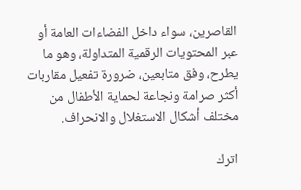القاصرين، سواء داخل الفضاءات العامة أو عبر المحتويات الرقمية المتداولة، وهو ما يطرح، وفق متابعين، ضرورة تفعيل مقاربات أكثر صرامة ونجاعة لحماية الأطفال من مختلف أشكال الاستغلال والانحراف.

اترك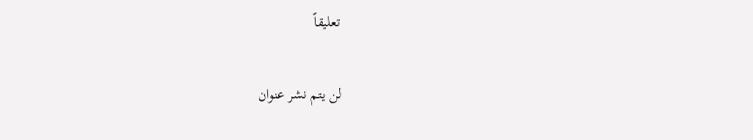تعليقاً

لن يتم نشر عنوان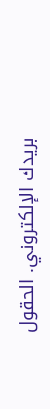بريدك الإلكتروني. الحقول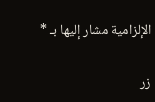الإلزامية مشار إليها بـ *

زر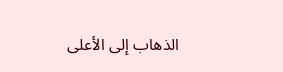الذهاب إلى الأعلى